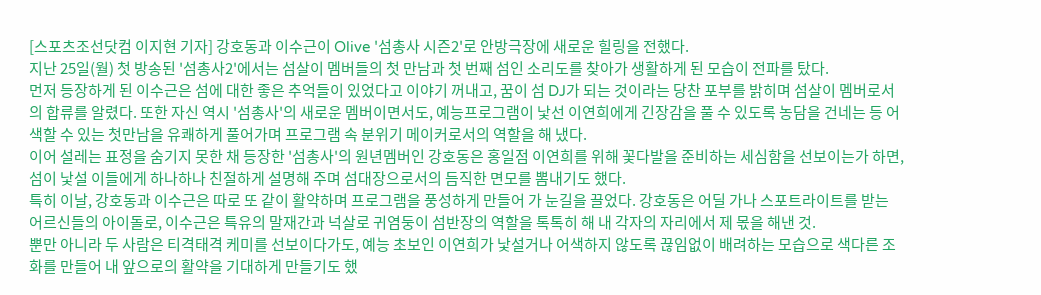[스포츠조선닷컴 이지현 기자] 강호동과 이수근이 Olive '섬총사 시즌2'로 안방극장에 새로운 힐링을 전했다.
지난 25일(월) 첫 방송된 '섬총사2'에서는 섬살이 멤버들의 첫 만남과 첫 번째 섬인 소리도를 찾아가 생활하게 된 모습이 전파를 탔다.
먼저 등장하게 된 이수근은 섬에 대한 좋은 추억들이 있었다고 이야기 꺼내고, 꿈이 섬 DJ가 되는 것이라는 당찬 포부를 밝히며 섬살이 멤버로서의 합류를 알렸다. 또한 자신 역시 '섬총사'의 새로운 멤버이면서도, 예능프로그램이 낯선 이연희에게 긴장감을 풀 수 있도록 농담을 건네는 등 어색할 수 있는 첫만남을 유쾌하게 풀어가며 프로그램 속 분위기 메이커로서의 역할을 해 냈다.
이어 설레는 표정을 숨기지 못한 채 등장한 '섬총사'의 원년멤버인 강호동은 홍일점 이연희를 위해 꽃다발을 준비하는 세심함을 선보이는가 하면, 섬이 낯설 이들에게 하나하나 친절하게 설명해 주며 섬대장으로서의 듬직한 면모를 뽐내기도 했다.
특히 이날, 강호동과 이수근은 따로 또 같이 활약하며 프로그램을 풍성하게 만들어 가 눈길을 끌었다. 강호동은 어딜 가나 스포트라이트를 받는 어르신들의 아이돌로, 이수근은 특유의 말재간과 넉살로 귀염둥이 섬반장의 역할을 톡톡히 해 내 각자의 자리에서 제 몫을 해낸 것.
뿐만 아니라 두 사람은 티격태격 케미를 선보이다가도, 예능 초보인 이연희가 낯설거나 어색하지 않도록 끊임없이 배려하는 모습으로 색다른 조화를 만들어 내 앞으로의 활약을 기대하게 만들기도 했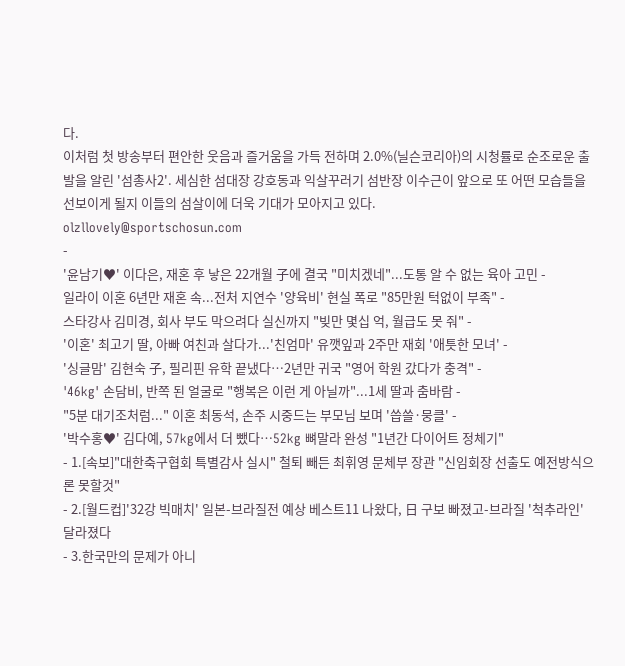다.
이처럼 첫 방송부터 편안한 웃음과 즐거움을 가득 전하며 2.0%(닐슨코리아)의 시청률로 순조로운 출발을 알린 '섬총사2'. 세심한 섬대장 강호동과 익살꾸러기 섬반장 이수근이 앞으로 또 어떤 모습들을 선보이게 될지 이들의 섬살이에 더욱 기대가 모아지고 있다.
olzllovely@sportschosun.com
-
'윤남기♥' 이다은, 재혼 후 낳은 22개월 子에 결국 "미치겠네"...도통 알 수 없는 육아 고민 -
일라이 이혼 6년만 재혼 속...전처 지연수 '양육비' 현실 폭로 "85만원 턱없이 부족" -
스타강사 김미경, 회사 부도 막으려다 실신까지 "빚만 몇십 억, 월급도 못 줘" -
'이혼' 최고기 딸, 아빠 여친과 살다가...'친엄마' 유깻잎과 2주만 재회 '애틋한 모녀' -
'싱글맘' 김현숙 子, 필리핀 유학 끝냈다…2년만 귀국 "영어 학원 갔다가 충격" -
'46kg' 손담비, 반쪽 된 얼굴로 "행복은 이런 게 아닐까"...1세 딸과 춤바람 -
"5분 대기조처럼..." 이혼 최동석, 손주 시중드는 부모님 보며 '씁쓸·뭉클' -
'박수홍♥' 김다예, 57kg에서 더 뺐다…52kg 뼈말라 완성 "1년간 다이어트 정체기"
- 1.[속보]"대한축구협회 특별감사 실시" 철퇴 빼든 최휘영 문체부 장관 "신임회장 선출도 예전방식으론 못할것"
- 2.[월드컵]'32강 빅매치' 일본-브라질전 예상 베스트11 나왔다, 日 구보 빠졌고-브라질 '척추라인' 달라졌다
- 3.한국만의 문제가 아니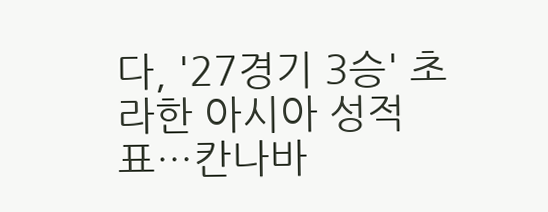다, '27경기 3승' 초라한 아시아 성적표…칸나바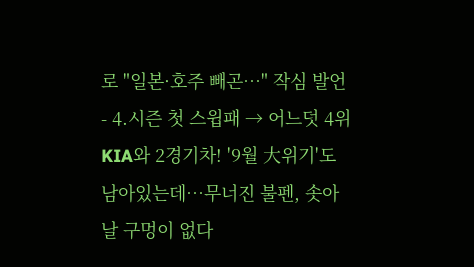로 "일본·호주 빼곤…" 작심 발언
- 4.시즌 첫 스윕패 → 어느덧 4위 KIA와 2경기차! '9월 大위기'도 남아있는데…무너진 불펜, 솟아날 구멍이 없다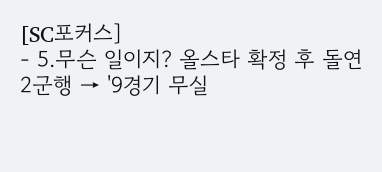[SC포커스]
- 5.무슨 일이지? 올스타 확정 후 돌연 2군행 → '9경기 무실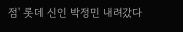점' 롯데 신인 박정민 내려갔다